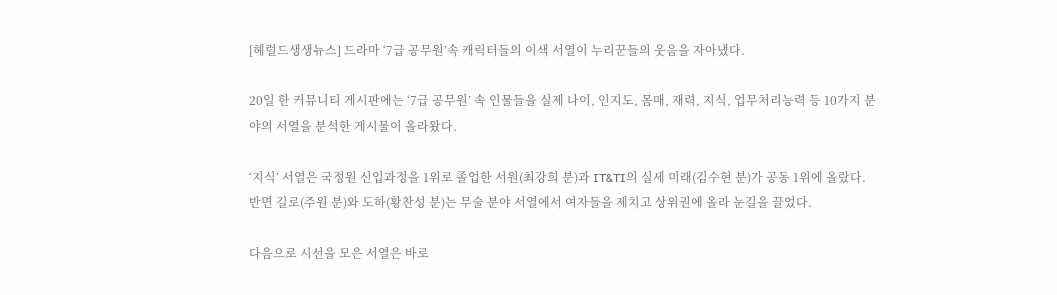[헤럴드생생뉴스] 드라마 ‘7급 공무원’속 캐릭터들의 이색 서열이 누리꾼들의 웃음을 자아냈다.

20일 한 커뮤니티 게시판에는 ‘7급 공무원’ 속 인물들을 실제 나이, 인지도, 몸매, 재력, 지식, 업무처리능력 등 10가지 분야의 서열을 분석한 게시물이 올라왔다.

‘지식’ 서열은 국정원 신입과정을 1위로 졸업한 서원(최강희 분)과 IT&TI의 실세 미래(김수현 분)가 공동 1위에 올랐다. 반면 길로(주원 분)와 도하(황찬성 분)는 무술 분야 서열에서 여자들을 제치고 상위권에 올라 눈길을 끌었다.

다음으로 시선을 모은 서열은 바로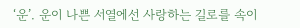‘운’. 운이 나쁜 서열에선 사랑하는 길로를 속이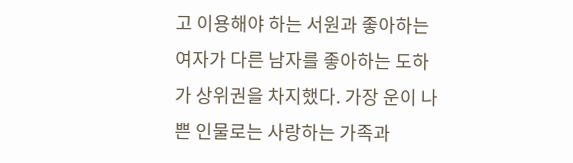고 이용해야 하는 서원과 좋아하는 여자가 다른 남자를 좋아하는 도하가 상위권을 차지했다. 가장 운이 나쁜 인물로는 사랑하는 가족과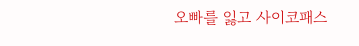오빠를 잃고 사이코패스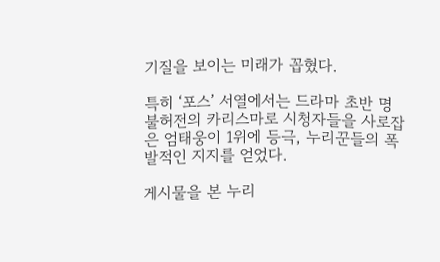기질을 보이는 미래가 꼽혔다.

특히 ‘포스’ 서열에서는 드라마 초반 명불허전의 카리스마로 시청자들을 사로잡은 엄태웅이 1위에 등극, 누리꾼들의 폭발적인 지지를 얻었다.

게시물을 본 누리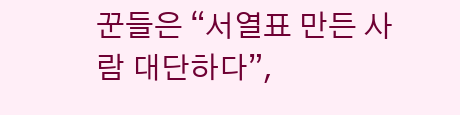꾼들은 “서열표 만든 사람 대단하다”,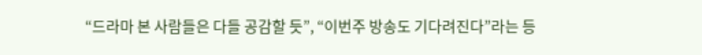“드라마 본 사람들은 다들 공감할 듯”, “이번주 방송도 기다려진다”라는 등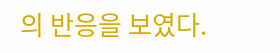의 반응을 보였다.